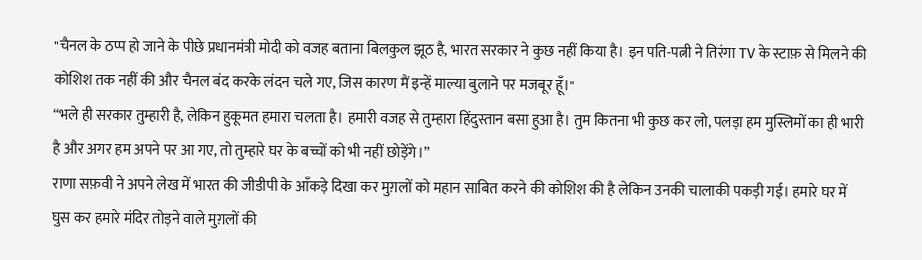"चैनल के ठप्प हो जाने के पीछे प्रधानमंत्री मोदी को वजह बताना बिलकुल झूठ है, भारत सरकार ने कुछ नहीं किया है। इन पति-पत्नी ने तिरंगा TV के स्टाफ़ से मिलने की कोशिश तक नहीं की और चैनल बंद करके लंदन चले गए, जिस कारण मैं इन्हें माल्या बुलाने पर मजबूर हूँ।"
“भले ही सरकार तुम्हारी है, लेकिन हुकूमत हमारा चलता है। हमारी वजह से तुम्हारा हिंदुस्तान बसा हुआ है। तुम कितना भी कुछ कर लो, पलड़ा हम मुस्लिमों का ही भारी है और अगर हम अपने पर आ गए, तो तुम्हारे घर के बच्चों को भी नहीं छोड़ेंगे।”
राणा सफ़वी ने अपने लेख में भारत की जीडीपी के आँकड़े दिखा कर मुग़लों को महान साबित करने की कोशिश की है लेकिन उनकी चालाकी पकड़ी गई। हमारे घर में घुस कर हमारे मंदिर तोड़ने वाले मुग़लों की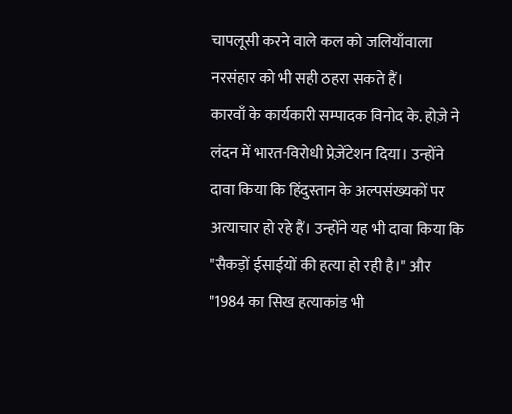चापलूसी करने वाले कल को जलियाँवाला नरसंहार को भी सही ठहरा सकते हैं।
कारवाँ के कार्यकारी सम्पादक विनोद के. होज़े ने लंदन में भारत-विरोधी प्रेज़ेंटेशन दिया। उन्होंने दावा किया कि हिंदुस्तान के अल्पसंख्यकों पर अत्याचार हो रहे हैं। उन्होंने यह भी दावा किया कि "सैकड़ों ईसाईयों की हत्या हो रही है।" और "1984 का सिख हत्याकांड भी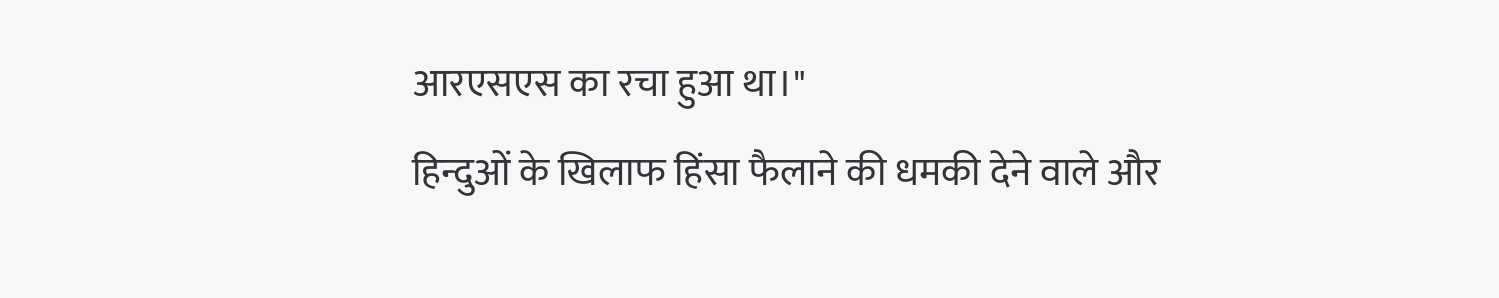आरएसएस का रचा हुआ था।"
हिन्दुओं के खिलाफ हिंसा फैलाने की धमकी देने वाले और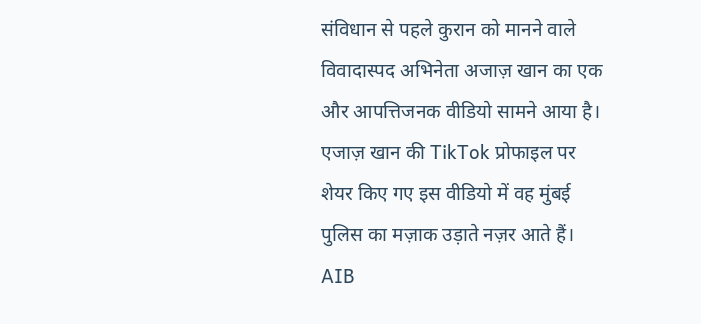संविधान से पहले कुरान को मानने वाले विवादास्पद अभिनेता अजाज़ खान का एक और आपत्तिजनक वीडियो सामने आया है। एजाज़ खान की TikTok प्रोफाइल पर शेयर किए गए इस वीडियो में वह मुंबई पुलिस का मज़ाक उड़ाते नज़र आते हैं।
AIB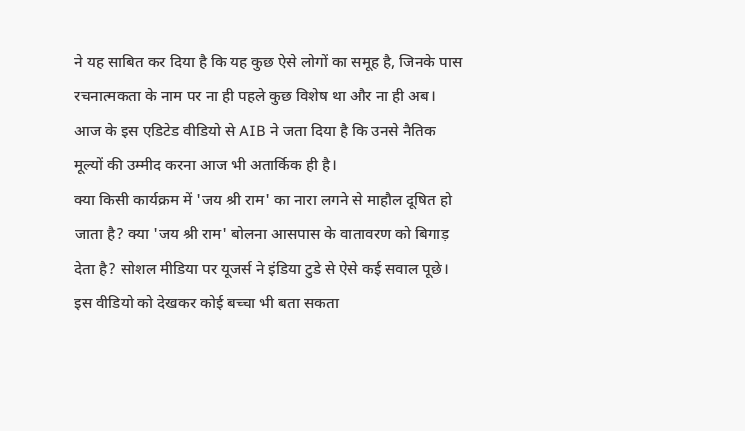ने यह साबित कर दिया है कि यह कुछ ऐसे लोगों का समूह है, जिनके पास रचनात्मकता के नाम पर ना ही पहले कुछ विशेष था और ना ही अब। आज के इस एडिटेड वीडियो से AIB ने जता दिया है कि उनसे नैतिक मूल्यों की उम्मीद करना आज भी अतार्किक ही है।
क्या किसी कार्यक्रम में 'जय श्री राम' का नारा लगने से माहौल दूषित हो जाता है? क्या 'जय श्री राम' बोलना आसपास के वातावरण को बिगाड़ देता है? सोशल मीडिया पर यूजर्स ने इंडिया टुडे से ऐसे कई सवाल पूछे।
इस वीडियो को देखकर कोई बच्चा भी बता सकता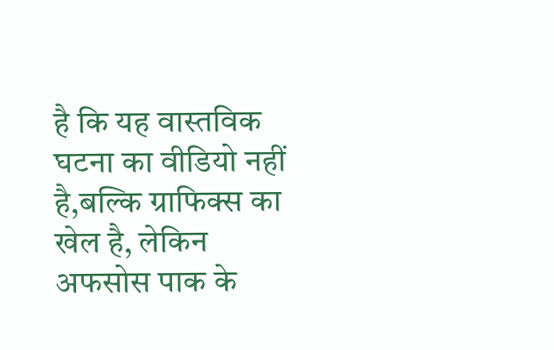है कि यह वास्तविक घटना का वीडियो नहीं है,बल्कि ग्राफिक्स का खेल है, लेकिन अफसोस पाक के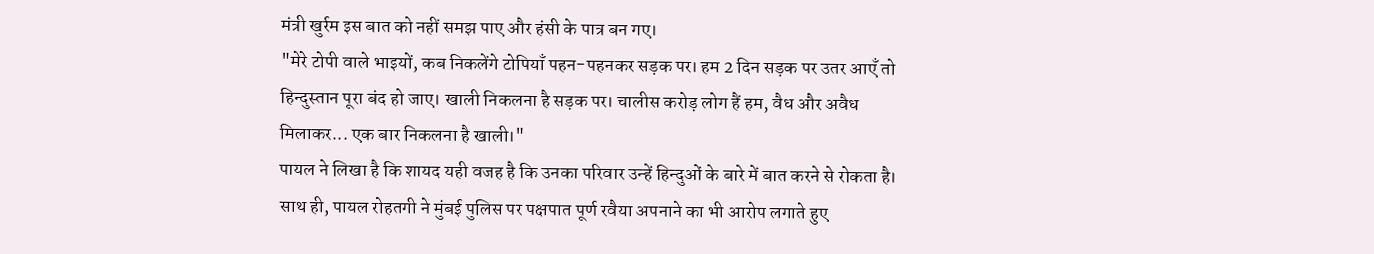मंत्री खुर्रम इस बात को नहीं समझ पाए और हंसी के पात्र बन गए।
"मेरे टोपी वाले भाइयों, कब निकलेंगे टोपियाँ पहन-पहनकर सड़क पर। हम 2 दिन सड़क पर उतर आएँ तो हिन्दुस्तान पूरा बंद हो जाए। खाली निकलना है सड़क पर। चालीस करोड़ लोग हैं हम, वैध और अवैध मिलाकर... एक बार निकलना है खाली।"
पायल ने लिखा है कि शायद यही वजह है कि उनका परिवार उन्हें हिन्दुओं के बारे में बात करने से रोकता है। साथ ही, पायल रोहतगी ने मुंबई पुलिस पर पक्षपात पूर्ण रवैया अपनाने का भी आरोप लगाते हुए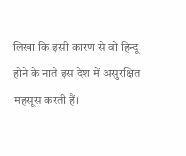लिखा कि इसी कारण से वो हिन्दू होने के नाते इस देश में असुरक्षित महसूस करती हैं।